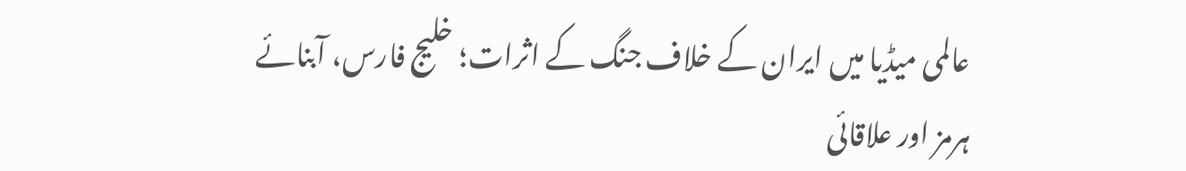عالمی میڈیا میں ایران کے خلاف جنگ کے اثرات؛ خلیج فارس، آبنائے ہرمز اور علاقائی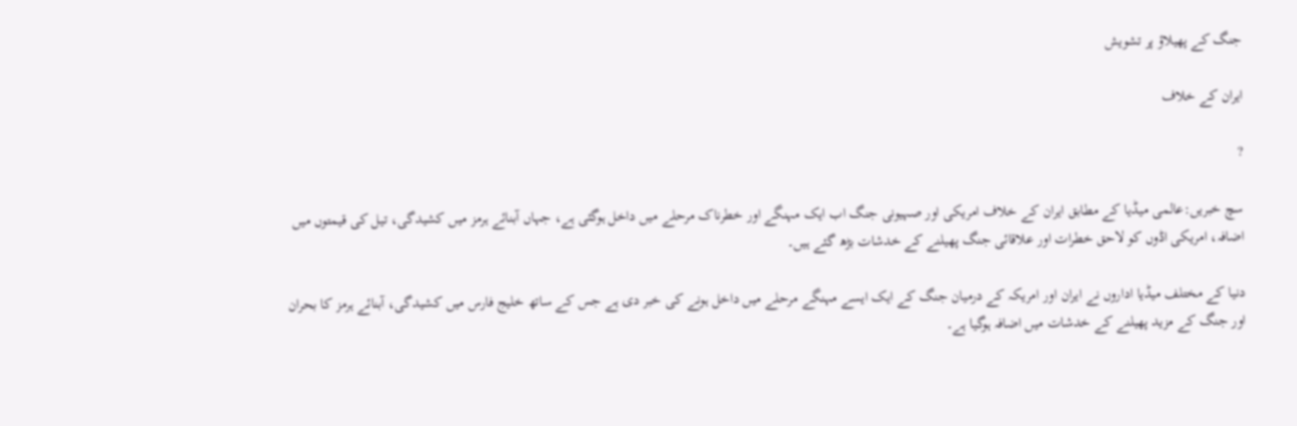جنگ کے پھیلاؤ پر تشویش

ایران کے خلاف

?

سچ خبریں:عالمی میڈیا کے مطابق ایران کے خلاف امریکی اور صہیونی جنگ اب ایک مہنگے اور خطرناک مرحلے میں داخل ہوگئی ہے، جہاں آبنائے ہرمز میں کشیدگی، تیل کی قیمتوں میں اضافہ، امریکی اڈوں کو لاحق خطرات اور علاقائی جنگ پھیلنے کے خدشات بڑھ گئے ہیں۔

دنیا کے مختلف میڈیا اداروں نے ایران اور امریکہ کے درمیان جنگ کے ایک ایسے مہنگے مرحلے میں داخل ہونے کی خبر دی ہے جس کے ساتھ خلیج فارس میں کشیدگی، آبنائے ہرمز کا بحران اور جنگ کے مزید پھیلنے کے خدشات میں اضافہ ہوگیا ہے۔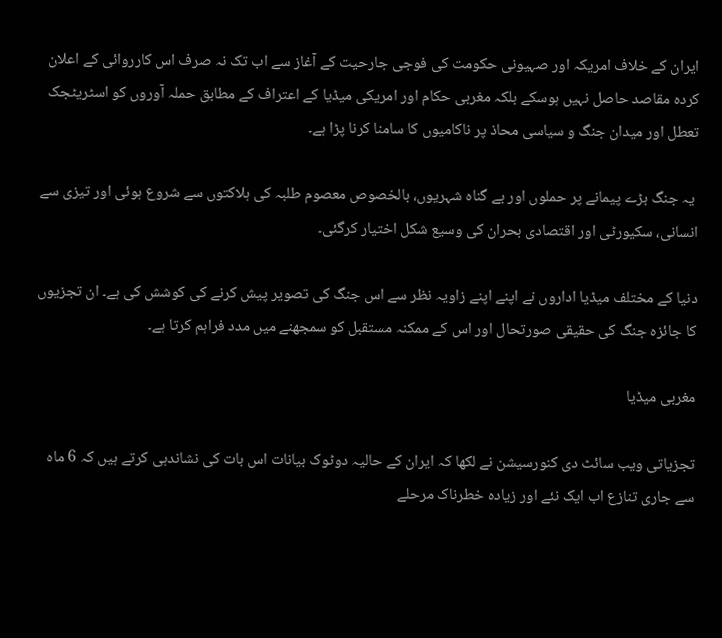ایران کے خلاف امریکہ اور صہیونی حکومت کی فوجی جارحیت کے آغاز سے اب تک نہ صرف اس کارروائی کے اعلان کردہ مقاصد حاصل نہیں ہوسکے بلکہ مغربی حکام اور امریکی میڈیا کے اعتراف کے مطابق حملہ آوروں کو اسٹریٹجک تعطل اور میدان جنگ و سیاسی محاذ پر ناکامیوں کا سامنا کرنا پڑا ہے۔

 یہ جنگ بڑے پیمانے پر حملوں اور بے گناہ شہریوں، بالخصوص معصوم طلبہ کی ہلاکتوں سے شروع ہوئی اور تیزی سے انسانی، سکیورٹی اور اقتصادی بحران کی وسیع شکل اختیار کرگئی۔

دنیا کے مختلف میڈیا اداروں نے اپنے اپنے زاویہ نظر سے اس جنگ کی تصویر پیش کرنے کی کوشش کی ہے۔ ان تجزیوں کا جائزہ جنگ کی حقیقی صورتحال اور اس کے ممکنہ مستقبل کو سمجھنے میں مدد فراہم کرتا ہے۔

مغربی میڈیا

تجزیاتی ویب سائٹ دی کنورسیشن نے لکھا کہ ایران کے حالیہ دوٹوک بیانات اس بات کی نشاندہی کرتے ہیں کہ 6 ماہ سے جاری تنازع اب ایک نئے اور زیادہ خطرناک مرحلے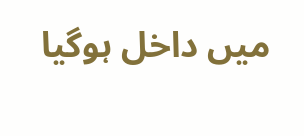میں داخل ہوگیا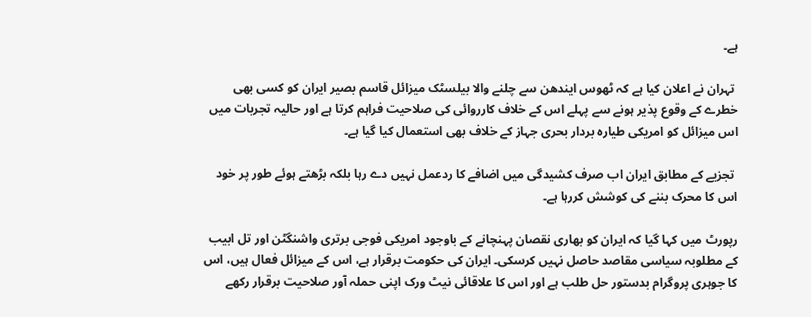ہے۔

 تہران نے اعلان کیا ہے کہ ٹھوس ایندھن سے چلنے والا بیلسٹک میزائل قاسم بصیر ایران کو کسی بھی خطرے کے وقوع پذیر ہونے سے پہلے اس کے خلاف کارروائی کی صلاحیت فراہم کرتا ہے اور حالیہ تجربات میں اس میزائل کو امریکی طیارہ بردار بحری جہاز کے خلاف بھی استعمال کیا گیا ہے۔

 تجزیے کے مطابق ایران اب صرف کشیدگی میں اضافے کا ردعمل نہیں دے رہا بلکہ بڑھتے ہوئے طور پر خود اس کا محرک بننے کی کوشش کررہا ہے۔

رپورٹ میں کہا گیا کہ ایران کو بھاری نقصان پہنچانے کے باوجود امریکی فوجی برتری واشنگٹن اور تل ابیب کے مطلوبہ سیاسی مقاصد حاصل نہیں کرسکی۔ ایران کی حکومت برقرار ہے، اس کے میزائل فعال ہیں، اس کا جوہری پروگرام بدستور حل طلب ہے اور اس کا علاقائی نیٹ ورک اپنی حملہ آور صلاحیت برقرار رکھے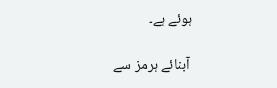ہوئے ہے۔

 آبنائے ہرمز سے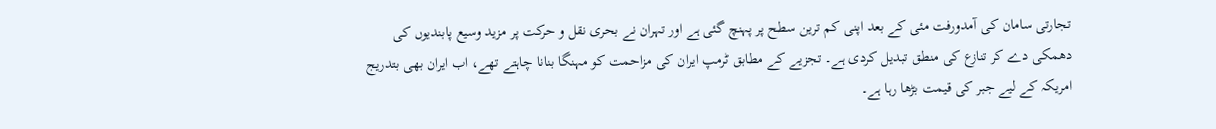تجارتی سامان کی آمدورفت مئی کے بعد اپنی کم ترین سطح پر پہنچ گئی ہے اور تہران نے بحری نقل و حرکت پر مزید وسیع پابندیوں کی دھمکی دے کر تنازع کی منطق تبدیل کردی ہے۔ تجزیے کے مطابق ٹرمپ ایران کی مزاحمت کو مہنگا بنانا چاہتے تھے، اب ایران بھی بتدریج امریکہ کے لیے جبر کی قیمت بڑھا رہا ہے۔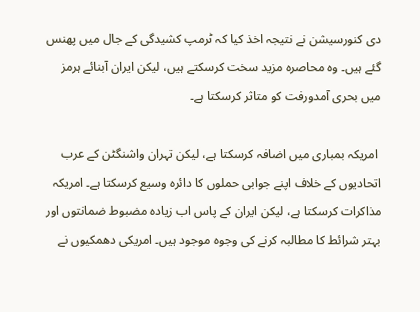دی کنورسیشن نے نتیجہ اخذ کیا کہ ٹرمپ کشیدگی کے جال میں پھنس گئے ہیں۔ وہ محاصرہ مزید سخت کرسکتے ہیں، لیکن ایران آبنائے ہرمز میں بحری آمدورفت کو متاثر کرسکتا ہے۔

 امریکہ بمباری میں اضافہ کرسکتا ہے، لیکن تہران واشنگٹن کے عرب اتحادیوں کے خلاف اپنے جوابی حملوں کا دائرہ وسیع کرسکتا ہے۔ امریکہ مذاکرات کرسکتا ہے، لیکن ایران کے پاس اب زیادہ مضبوط ضمانتوں اور بہتر شرائط کا مطالبہ کرنے کی وجوہ موجود ہیں۔ امریکی دھمکیوں نے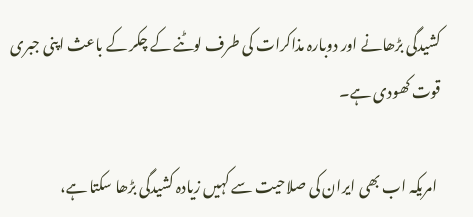کشیدگی بڑھانے اور دوبارہ مذاکرات کی طرف لوٹنے کے چکر کے باعث اپنی جبری قوت کھودی ہے۔

 امریکہ اب بھی ایران کی صلاحیت سے کہیں زیادہ کشیدگی بڑھا سکتا ہے،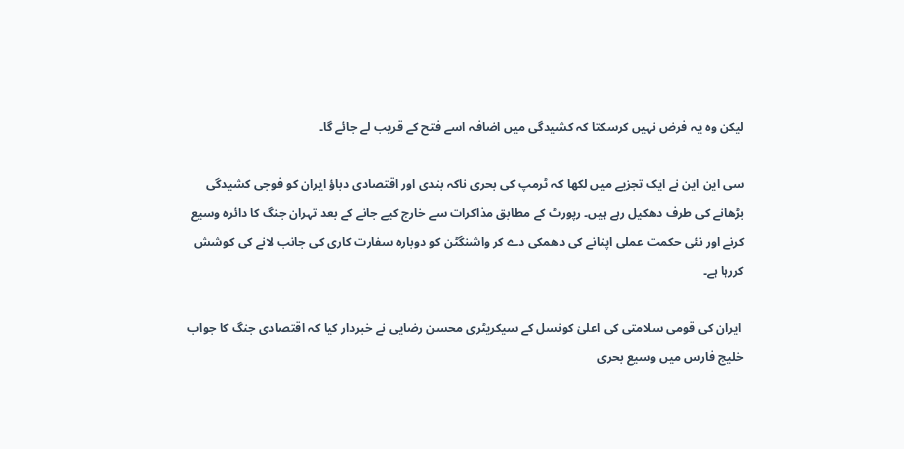لیکن وہ یہ فرض نہیں کرسکتا کہ کشیدگی میں اضافہ اسے فتح کے قریب لے جائے گا۔

سی این این نے ایک تجزیے میں لکھا کہ ٹرمپ کی بحری ناکہ بندی اور اقتصادی دباؤ ایران کو فوجی کشیدگی بڑھانے کی طرف دھکیل رہے ہیں۔ رپورٹ کے مطابق مذاکرات سے خارج کیے جانے کے بعد تہران جنگ کا دائرہ وسیع کرنے اور نئی حکمت عملی اپنانے کی دھمکی دے کر واشنگٹن کو دوبارہ سفارت کاری کی جانب لانے کی کوشش کررہا ہے۔

 ایران کی قومی سلامتی کی اعلیٰ کونسل کے سیکریٹری محسن رضایی نے خبردار کیا کہ اقتصادی جنگ کا جواب خلیج فارس میں وسیع بحری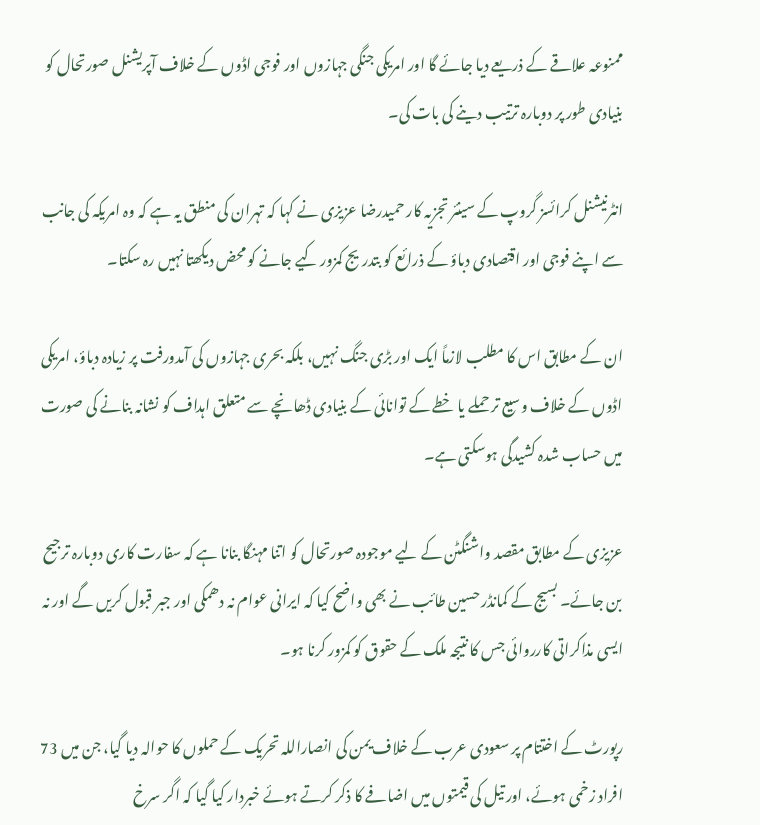ممنوعہ علاقے کے ذریعے دیا جائے گا اور امریکی جنگی جہازوں اور فوجی اڈوں کے خلاف آپریشنل صورتحال کو بنیادی طور پر دوبارہ ترتیب دینے کی بات کی۔

انٹرنیشنل کرائسز گروپ کے سینئر تجزیہ کار حمیدرضا عزیزی نے کہا کہ تہران کی منطق یہ ہے کہ وہ امریکہ کی جانب سے اپنے فوجی اور اقتصادی دباؤ کے ذرائع کو بتدریج کمزور کیے جانے کو محض دیکھتا نہیں رہ سکتا۔

ان کے مطابق اس کا مطلب لازماً ایک اور بڑی جنگ نہیں، بلکہ بحری جہازوں کی آمدورفت پر زیادہ دباؤ، امریکی اڈوں کے خلاف وسیع تر حملے یا خطے کے توانائی کے بنیادی ڈھانچے سے متعلق اہداف کو نشانہ بنانے کی صورت میں حساب شدہ کشیدگی ہوسکتی ہے۔

عزیزی کے مطابق مقصد واشنگٹن کے لیے موجودہ صورتحال کو اتنا مہنگا بنانا ہے کہ سفارت کاری دوبارہ ترجیح بن جائے۔ بسیج کے کمانڈر حسین طائب نے بھی واضح کیا کہ ایرانی عوام نہ دھمکی اور جبر قبول کریں گے اور نہ ایسی مذاکراتی کارروائی جس کا نتیجہ ملک کے حقوق کو کمزور کرنا ہو۔

رپورٹ کے اختتام پر سعودی عرب کے خلاف یمن کی انصاراللہ تحریک کے حملوں کا حوالہ دیا گیا، جن میں 73 افراد زخمی ہوئے، اور تیل کی قیمتوں میں اضافے کا ذکر کرتے ہوئے خبردار کیا گیا کہ اگر سرخ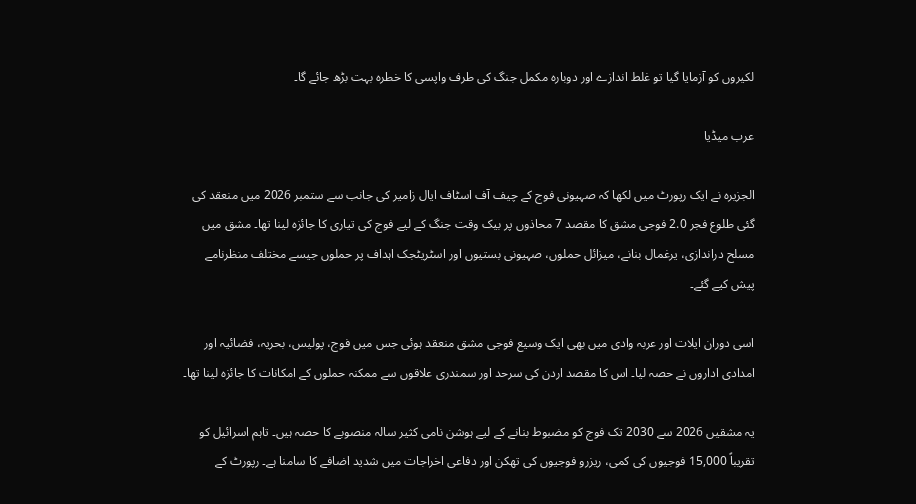لکیروں کو آزمایا گیا تو غلط اندازے اور دوبارہ مکمل جنگ کی طرف واپسی کا خطرہ بہت بڑھ جائے گا۔

عرب میڈیا

الجزیرہ نے ایک رپورٹ میں لکھا کہ صہیونی فوج کے چیف آف اسٹاف ایال زامیر کی جانب سے ستمبر 2026 میں منعقد کی گئی طلوع فجر 2.0 فوجی مشق کا مقصد 7 محاذوں پر بیک وقت جنگ کے لیے فوج کی تیاری کا جائزہ لینا تھا۔ مشق میں مسلح دراندازی، یرغمال بنانے، میزائل حملوں، صہیونی بستیوں اور اسٹریٹجک اہداف پر حملوں جیسے مختلف منظرنامے پیش کیے گئے۔

اسی دوران ایلات اور عربہ وادی میں بھی ایک وسیع فوجی مشق منعقد ہوئی جس میں فوج، پولیس، بحریہ، فضائیہ اور امدادی اداروں نے حصہ لیا۔ اس کا مقصد اردن کی سرحد اور سمندری علاقوں سے ممکنہ حملوں کے امکانات کا جائزہ لینا تھا۔

یہ مشقیں 2026 سے 2030 تک فوج کو مضبوط بنانے کے لیے ہوشن نامی کثیر سالہ منصوبے کا حصہ ہیں۔ تاہم اسرائیل کو تقریباً 15,000 فوجیوں کی کمی، ریزرو فوجیوں کی تھکن اور دفاعی اخراجات میں شدید اضافے کا سامنا ہے۔ رپورٹ کے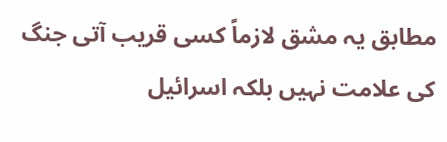مطابق یہ مشق لازماً کسی قریب آتی جنگ کی علامت نہیں بلکہ اسرائیل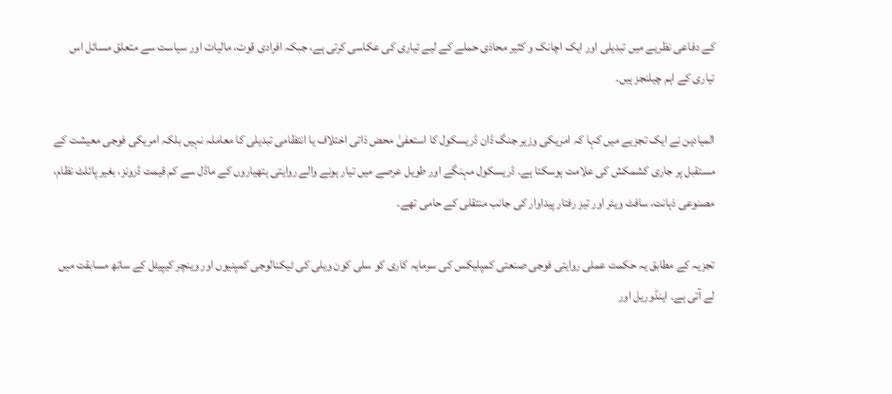کے دفاعی نظریے میں تبدیلی اور ایک اچانک و کثیر محاذی حملے کے لیے تیاری کی عکاسی کرتی ہے، جبکہ افرادی قوت، مالیات اور سیاست سے متعلق مسائل اس تیاری کے اہم چیلنجز ہیں۔

المیادین نے ایک تجزیے میں کہا کہ امریکی وزیر جنگ ڈان ڈریسکول کا استعفیٰ محض ذاتی اختلاف یا انتظامی تبدیلی کا معاملہ نہیں بلکہ امریکی فوجی معیشت کے مستقبل پر جاری کشمکش کی علامت ہوسکتا ہے۔ ڈریسکول مہنگے اور طویل عرصے میں تیار ہونے والے روایتی ہتھیاروں کے ماڈل سے کم قیمت ڈرونز، بغیر پائلٹ نظام، مصنوعی ذہانت، سافٹ ویئر اور تیز رفتار پیداوار کی جانب منتقلی کے حامی تھے۔

تجزیہ کے مطابق یہ حکمت عملی روایتی فوجی صنعتی کمپلیکس کی سرمایہ کاری کو سلی کون ویلی کی ٹیکنالوجی کمپنیوں اور وینچر کیپیٹل کے ساتھ مسابقت میں لے آتی ہے۔ اینڈوریل اور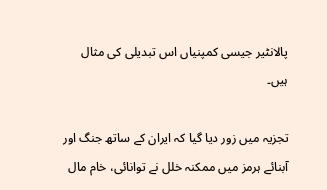پالانٹیر جیسی کمپنیاں اس تبدیلی کی مثال ہیں۔

تجزیہ میں زور دیا گیا کہ ایران کے ساتھ جنگ اور آبنائے ہرمز میں ممکنہ خلل نے توانائی، خام مال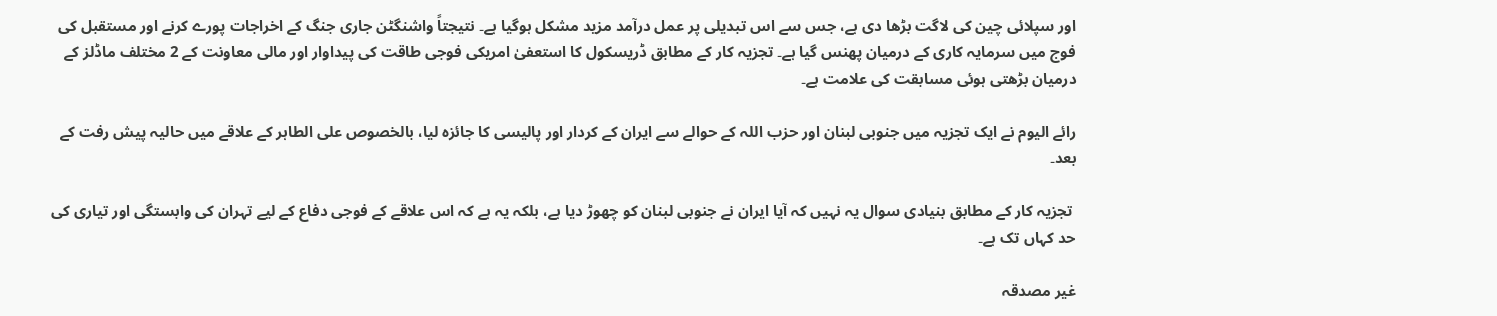اور سپلائی چین کی لاگت بڑھا دی ہے، جس سے اس تبدیلی پر عمل درآمد مزید مشکل ہوگیا ہے۔ نتیجتاً واشنگٹن جاری جنگ کے اخراجات پورے کرنے اور مستقبل کی فوج میں سرمایہ کاری کے درمیان پھنس گیا ہے۔ تجزیہ کار کے مطابق ڈریسکول کا استعفیٰ امریکی فوجی طاقت کی پیداوار اور مالی معاونت کے 2 مختلف ماڈلز کے درمیان بڑھتی ہوئی مسابقت کی علامت ہے۔

رائے الیوم نے ایک تجزیہ میں جنوبی لبنان اور حزب اللہ کے حوالے سے ایران کے کردار اور پالیسی کا جائزہ لیا، بالخصوص علی الطاہر کے علاقے میں حالیہ پیش رفت کے بعد۔

 تجزیہ کار کے مطابق بنیادی سوال یہ نہیں کہ آیا ایران نے جنوبی لبنان کو چھوڑ دیا ہے، بلکہ یہ ہے کہ اس علاقے کے فوجی دفاع کے لیے تہران کی وابستگی اور تیاری کی حد کہاں تک ہے۔

غیر مصدقہ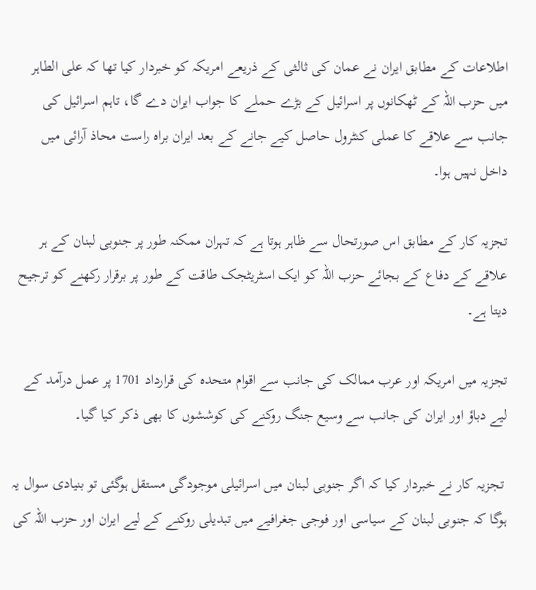اطلاعات کے مطابق ایران نے عمان کی ثالثی کے ذریعے امریکہ کو خبردار کیا تھا کہ علی الطاہر میں حزب اللہ کے ٹھکانوں پر اسرائیل کے بڑے حملے کا جواب ایران دے گا، تاہم اسرائیل کی جانب سے علاقے کا عملی کنٹرول حاصل کیے جانے کے بعد ایران براہ راست محاذ آرائی میں داخل نہیں ہوا۔

تجزیہ کار کے مطابق اس صورتحال سے ظاہر ہوتا ہے کہ تہران ممکنہ طور پر جنوبی لبنان کے ہر علاقے کے دفاع کے بجائے حزب اللہ کو ایک اسٹریٹجک طاقت کے طور پر برقرار رکھنے کو ترجیح دیتا ہے۔

تجزیہ میں امریکہ اور عرب ممالک کی جانب سے اقوام متحدہ کی قرارداد 1701 پر عمل درآمد کے لیے دباؤ اور ایران کی جانب سے وسیع جنگ روکنے کی کوششوں کا بھی ذکر کیا گیا۔

 تجزیہ کار نے خبردار کیا کہ اگر جنوبی لبنان میں اسرائیلی موجودگی مستقل ہوگئی تو بنیادی سوال یہ ہوگا کہ جنوبی لبنان کے سیاسی اور فوجی جغرافیے میں تبدیلی روکنے کے لیے ایران اور حزب اللہ کی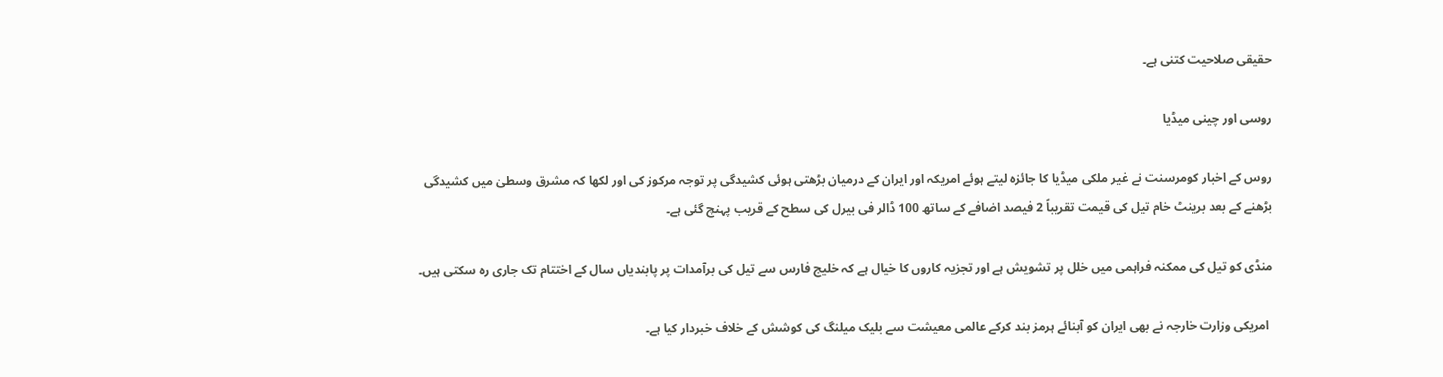حقیقی صلاحیت کتنی ہے۔

روسی اور چینی میڈیا

روس کے اخبار کومرسنت نے غیر ملکی میڈیا کا جائزہ لیتے ہوئے امریکہ اور ایران کے درمیان بڑھتی ہوئی کشیدگی پر توجہ مرکوز کی اور لکھا کہ مشرق وسطیٰ میں کشیدگی بڑھنے کے بعد برینٹ خام تیل کی قیمت تقریباً 2 فیصد اضافے کے ساتھ 100 ڈالر فی بیرل کی سطح کے قریب پہنچ گئی ہے۔

منڈی کو تیل کی ممکنہ فراہمی میں خلل پر تشویش ہے اور تجزیہ کاروں کا خیال ہے کہ خلیج فارس سے تیل کی برآمدات پر پابندیاں سال کے اختتام تک جاری رہ سکتی ہیں۔

 امریکی وزارت خارجہ نے بھی ایران کو آبنائے ہرمز بند کرکے عالمی معیشت سے بلیک میلنگ کی کوشش کے خلاف خبردار کیا ہے۔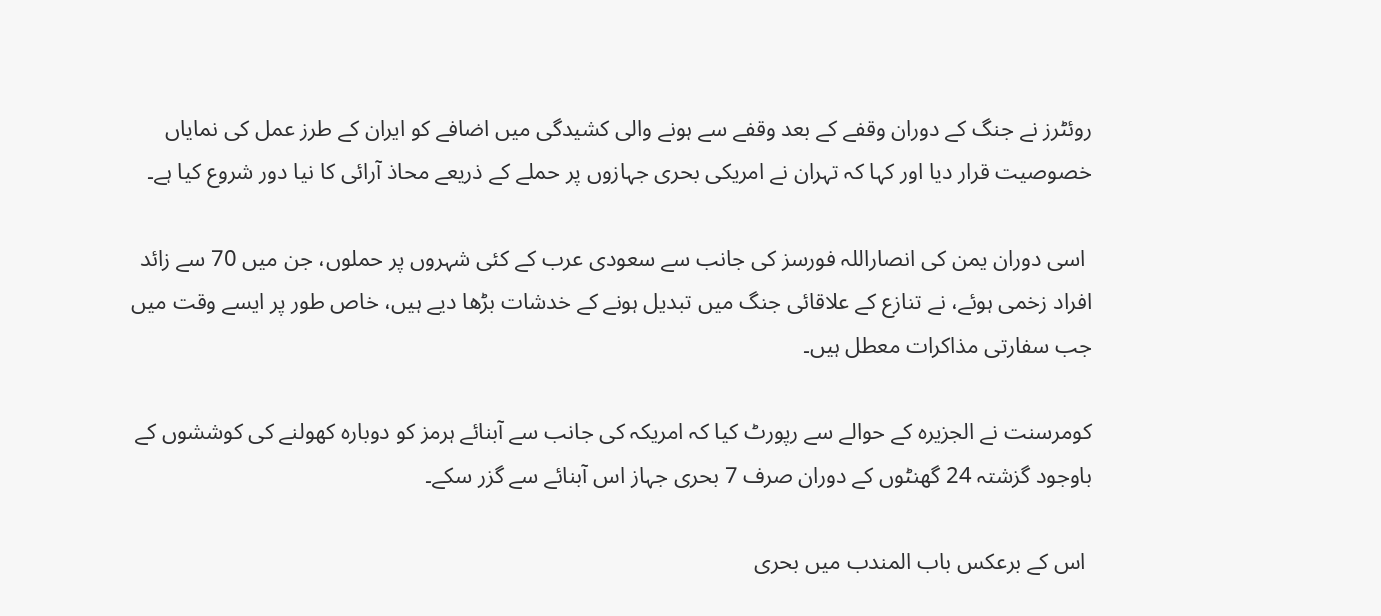روئٹرز نے جنگ کے دوران وقفے کے بعد وقفے سے ہونے والی کشیدگی میں اضافے کو ایران کے طرز عمل کی نمایاں خصوصیت قرار دیا اور کہا کہ تہران نے امریکی بحری جہازوں پر حملے کے ذریعے محاذ آرائی کا نیا دور شروع کیا ہے۔

 اسی دوران یمن کی انصاراللہ فورسز کی جانب سے سعودی عرب کے کئی شہروں پر حملوں، جن میں 70 سے زائد افراد زخمی ہوئے، نے تنازع کے علاقائی جنگ میں تبدیل ہونے کے خدشات بڑھا دیے ہیں، خاص طور پر ایسے وقت میں جب سفارتی مذاکرات معطل ہیں۔

کومرسنت نے الجزیرہ کے حوالے سے رپورٹ کیا کہ امریکہ کی جانب سے آبنائے ہرمز کو دوبارہ کھولنے کی کوششوں کے باوجود گزشتہ 24 گھنٹوں کے دوران صرف 7 بحری جہاز اس آبنائے سے گزر سکے۔

 اس کے برعکس باب المندب میں بحری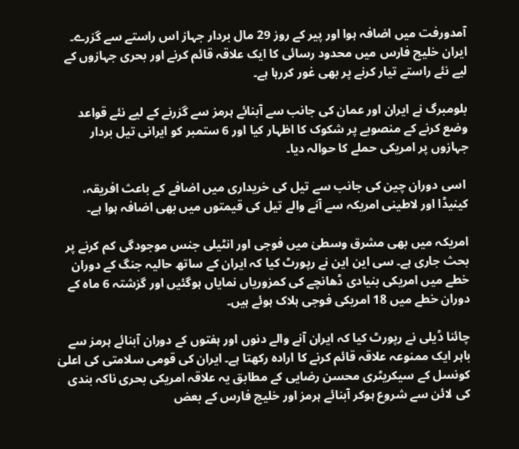آمدورفت میں اضافہ ہوا اور پیر کے روز 29 مال بردار جہاز اس راستے سے گزرے۔ ایران خلیج فارس میں محدود رسائی کا ایک علاقہ قائم کرنے اور بحری جہازوں کے لیے نئے راستے تیار کرنے پر بھی غور کررہا ہے۔

بلومبرگ نے ایران اور عمان کی جانب سے آبنائے ہرمز سے گزرنے کے لیے نئے قواعد وضع کرنے کے منصوبے پر شکوک کا اظہار کیا اور 6 ستمبر کو ایرانی تیل بردار جہازوں پر امریکی حملے کا حوالہ دیا۔

 اسی دوران چین کی جانب سے تیل کی خریداری میں اضافے کے باعث افریقہ، کینیڈا اور لاطینی امریکہ سے آنے والے تیل کی قیمتوں میں بھی اضافہ ہوا ہے۔

امریکہ میں بھی مشرق وسطیٰ میں فوجی اور انٹیلی جنس موجودگی کم کرنے پر بحث جاری ہے۔ سی این این نے رپورٹ کیا کہ ایران کے ساتھ حالیہ جنگ کے دوران خطے میں امریکی بنیادی ڈھانچے کی کمزوریاں نمایاں ہوگئیں اور گزشتہ 6 ماہ کے دوران خطے میں 18 امریکی فوجی ہلاک ہوئے ہیں۔

چائنا ڈیلی نے رپورٹ کیا کہ ایران آنے والے دنوں اور ہفتوں کے دوران آبنائے ہرمز سے باہر ایک ممنوعہ علاقہ قائم کرنے کا ارادہ رکھتا ہے۔ ایران کی قومی سلامتی کی اعلیٰ کونسل کے سیکریٹری محسن رضایی کے مطابق یہ علاقہ امریکی بحری ناکہ بندی کی لائن سے شروع ہوکر آبنائے ہرمز اور خلیج فارس کے بعض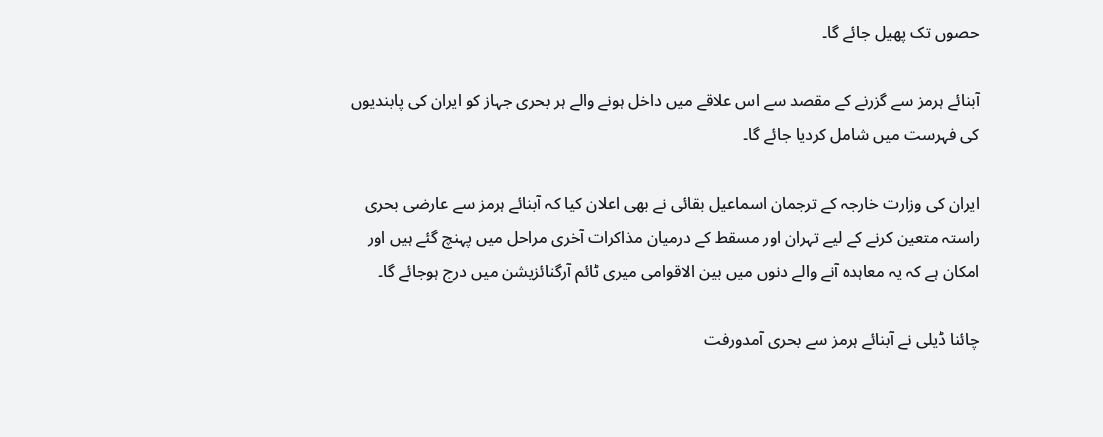حصوں تک پھیل جائے گا۔

آبنائے ہرمز سے گزرنے کے مقصد سے اس علاقے میں داخل ہونے والے ہر بحری جہاز کو ایران کی پابندیوں کی فہرست میں شامل کردیا جائے گا۔

ایران کی وزارت خارجہ کے ترجمان اسماعیل بقائی نے بھی اعلان کیا کہ آبنائے ہرمز سے عارضی بحری راستہ متعین کرنے کے لیے تہران اور مسقط کے درمیان مذاکرات آخری مراحل میں پہنچ گئے ہیں اور امکان ہے کہ یہ معاہدہ آنے والے دنوں میں بین الاقوامی میری ٹائم آرگنائزیشن میں درج ہوجائے گا۔

چائنا ڈیلی نے آبنائے ہرمز سے بحری آمدورفت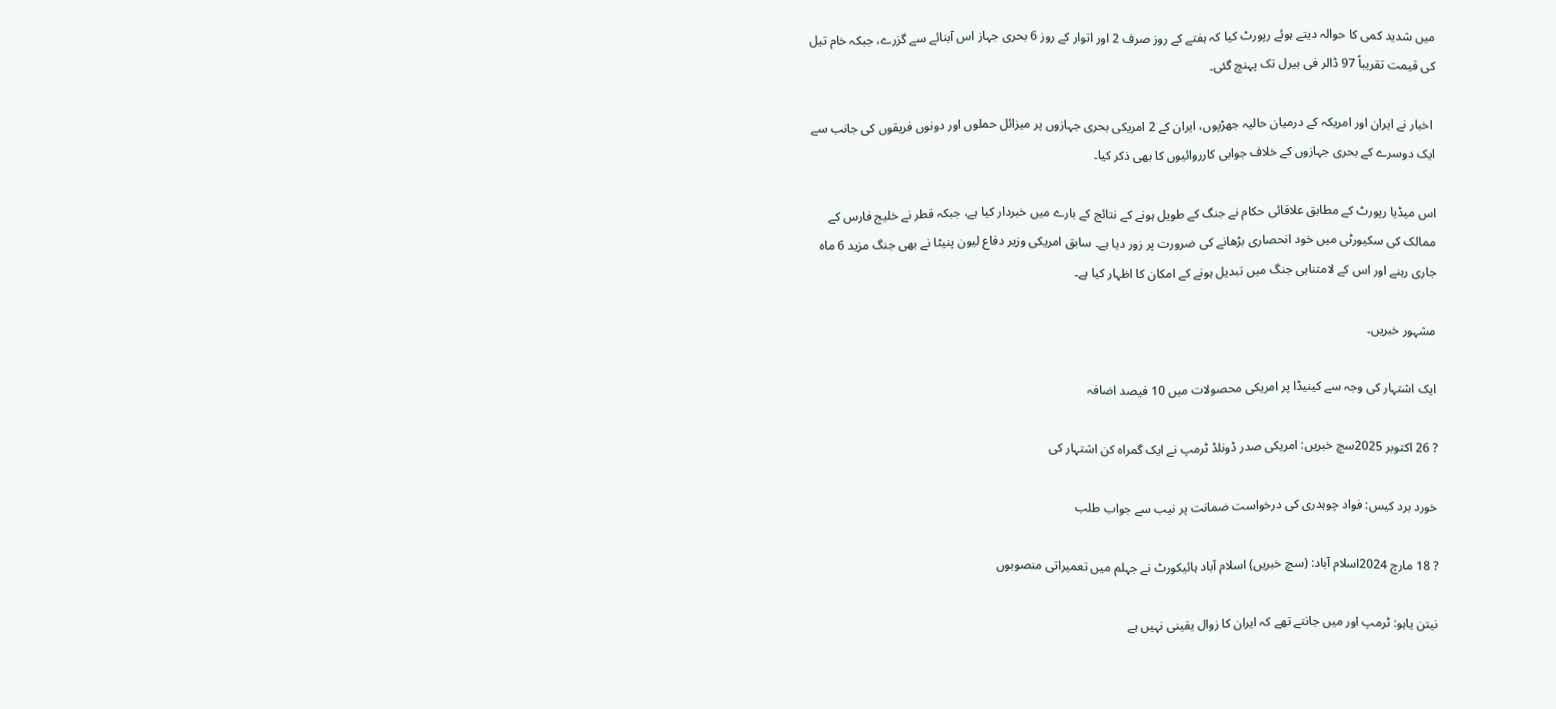میں شدید کمی کا حوالہ دیتے ہوئے رپورٹ کیا کہ ہفتے کے روز صرف 2 اور اتوار کے روز 6 بحری جہاز اس آبنائے سے گزرے، جبکہ خام تیل کی قیمت تقریباً 97 ڈالر فی بیرل تک پہنچ گئی۔

 اخبار نے ایران اور امریکہ کے درمیان حالیہ جھڑپوں، ایران کے 2 امریکی بحری جہازوں پر میزائل حملوں اور دونوں فریقوں کی جانب سے ایک دوسرے کے بحری جہازوں کے خلاف جوابی کارروائیوں کا بھی ذکر کیا۔

اس میڈیا رپورٹ کے مطابق علاقائی حکام نے جنگ کے طویل ہونے کے نتائج کے بارے میں خبردار کیا ہے، جبکہ قطر نے خلیج فارس کے ممالک کی سکیورٹی میں خود انحصاری بڑھانے کی ضرورت پر زور دیا ہے۔ سابق امریکی وزیر دفاع لیون پنیٹا نے بھی جنگ مزید 6 ماہ جاری رہنے اور اس کے لامتناہی جنگ میں تبدیل ہونے کے امکان کا اظہار کیا ہے۔

مشہور خبریں۔

ایک اشتہار کی وجہ سے کینیڈا پر امریکی محصولات میں 10 فیصد اضافہ

? 26 اکتوبر 2025سچ خبریں: امریکی صدر ڈونلڈ ٹرمپ نے ایک گمراہ کن اشتہار کی

خورد برد کیس: فواد چوہدری کی درخواست ضمانت پر نیب سے جواب طلب

? 18 مارچ 2024اسلام آباد: (سچ خبریں) اسلام آباد ہائیکورٹ نے جہلم میں تعمیراتی منصوبوں

نیتن یاہو: ٹرمپ اور میں جانتے تھے کہ ایران کا زوال یقینی نہیں ہے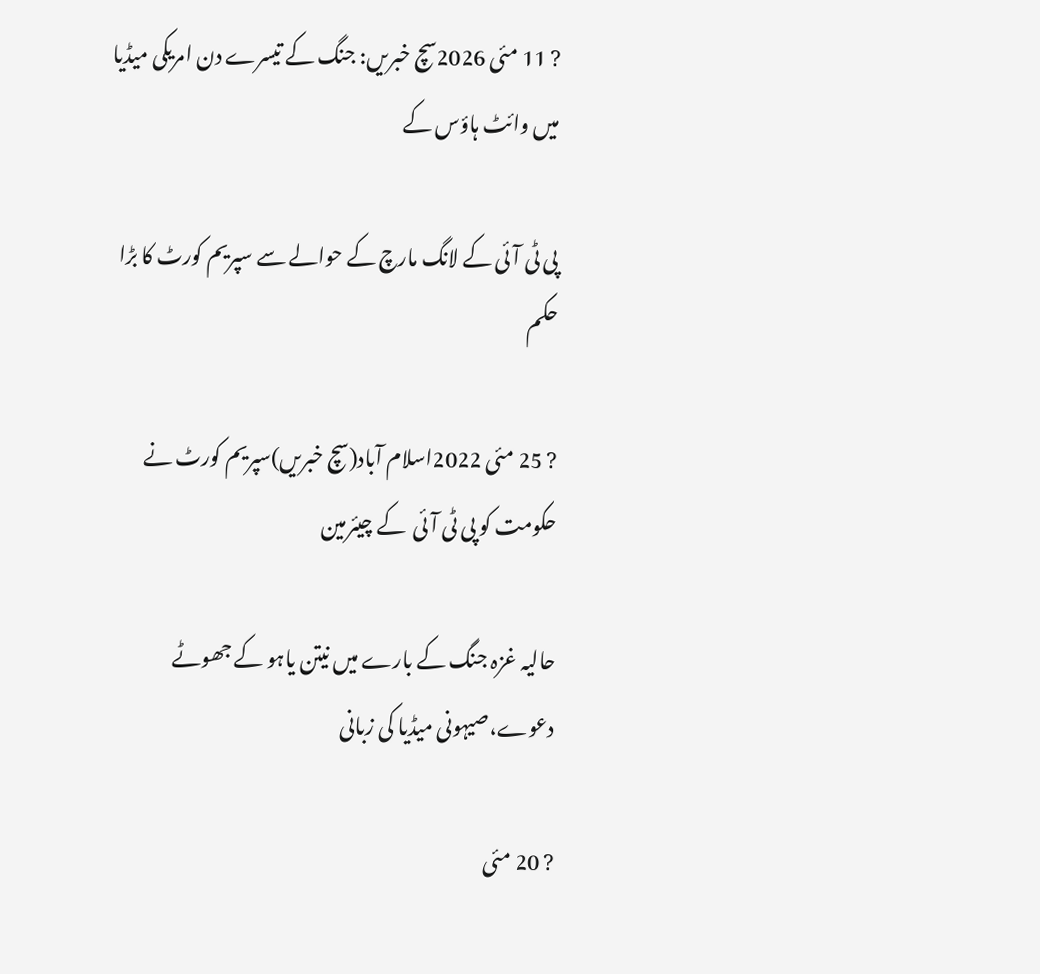? 11 مئی 2026سچ خبریں: جنگ کے تیسرے دن امریکی میڈیا میں وائٹ ہاؤس کے

پی ٹی آئی کے لانگ مارچ کے حوالے سے سپریم کورٹ کا بڑا حکم

? 25 مئی 2022اسلام آباد(سچ خبریں)سپریم کورٹ نے حکومت کو پی ٹی آئی  کے چیئرمین

حالیہ غزہ جنگ کے بارے میں نیتن یاہو کے جھوٹے دعوے،صیہونی میڈیا کی زبانی

? 20 مئی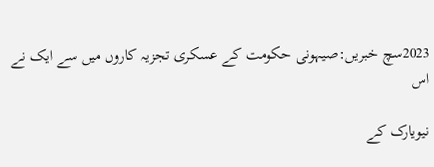2023سچ خبریں:صیہونی حکومت کے عسکری تجزیہ کاروں میں سے ایک نے اس

نیویارک کے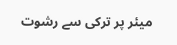میئر پر ترکی سے رشوت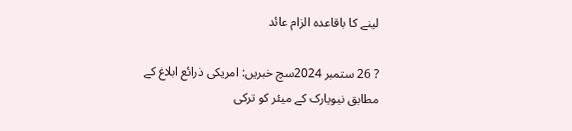لینے کا باقاعدہ الزام عائد

? 26 ستمبر 2024سچ خبریں: امریکی ذرائع ابلاغ کے مطابق نیویارک کے میئر کو ترکی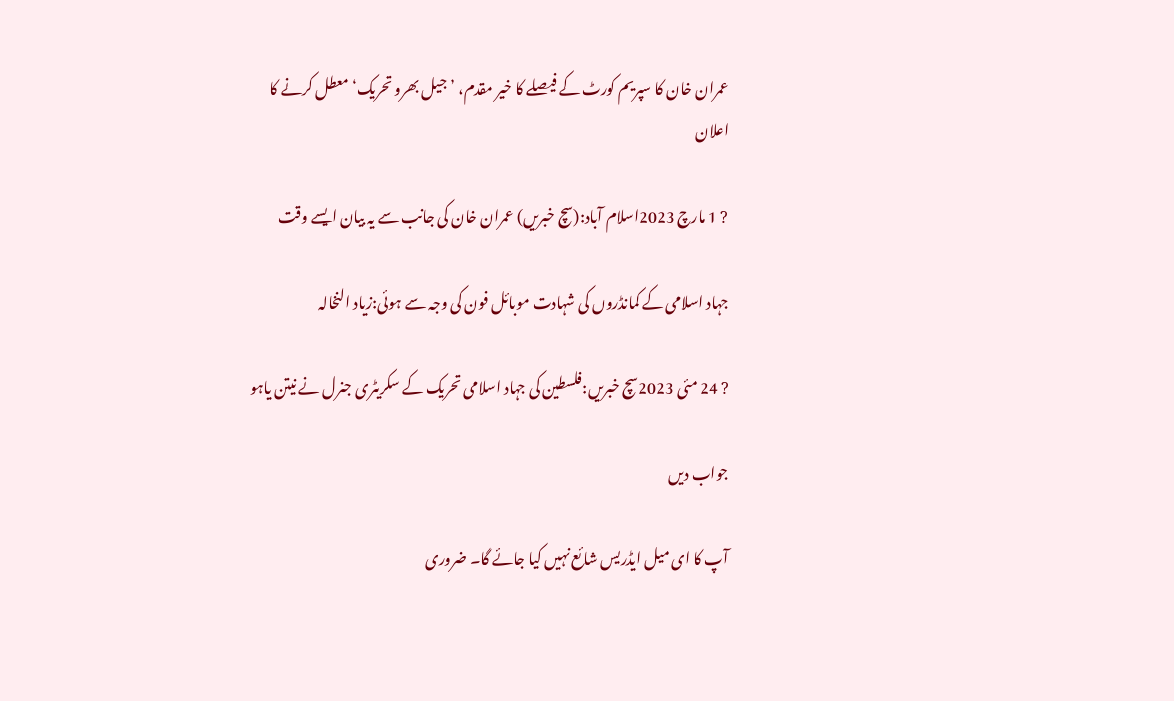عمران خان کا سپریم کورٹ کے فیصلے کا خیر مقدم، ’جیل بھرو تحریک‘ معطل کرنے کا اعلان

? 1 مارچ 2023اسلام آباد:(سچ خبریں) عمران خان کی جانب سے یہ بیان ایسے وقت

جہاد اسلامی کے کمانڈروں کی شہادت موبائل فون کی وجہ سے ہوئی:زیاد النخالہ

? 24 مئی 2023سچ خبریں:فلسطین کی جہاد اسلامی تحریک کے سکریٹری جنرل نے نیتن یاہو

جواب دیں

آپ کا ای میل ایڈریس شائع نہیں کیا جائے گا۔ ضروری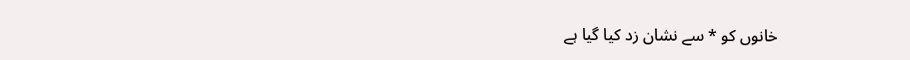خانوں کو * سے نشان زد کیا گیا ہے